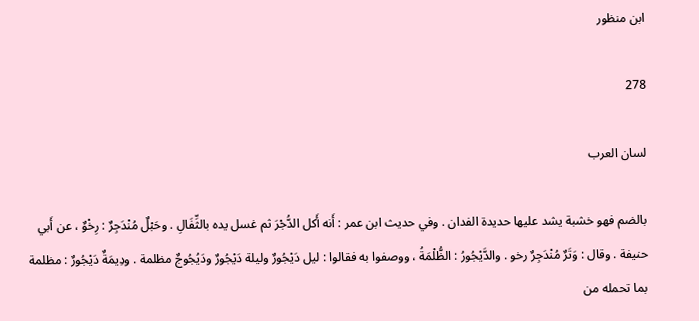ابن منظور

278

لسان العرب

بالضم فهو خشبة يشد عليها حديدة الفدان . وفي حديث ابن عمر : أَنه أَكل الدُّجْرَ ثم غسل يده بالثِّفَالِ . وحَبْلٌ مُنْدَجِرٌ : رِخْوٌ ، عن أَبي حنيفة . وقال : وَتَرٌ مُنْدَجِرٌ رخو . والدَّيْجُورُ : الظُّلْمَةُ ، ووصفوا به فقالوا : ليل دَيْجُورٌ وليلة دَيْجُورٌ ودَيُجُوجٌ مظلمة . ودِيمَةٌ دَيْجُورٌ : مظلمة بما تحمله من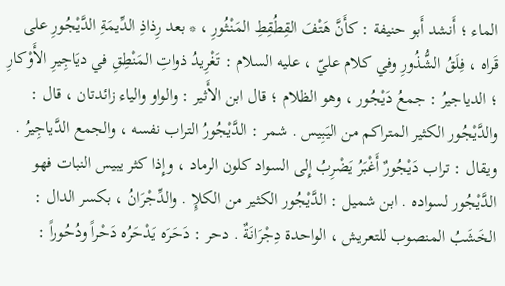الماء ؛ أَنشد أَبو حنيفة : كأَنَّ هَتْفَ القِطُقِطِ المَنْثُورِ ، * بعد رِذاذِ الدِّيمَةِ الدَّيْجُورِ على قَراه ، فِلَقُ الشُّذُورِ وفي كلام عليّ ، عليه السلام : تَغْرِيدُ ذواتِ المَنْطِقِ في ديَاجِيرِ الأَوْكارِ ؛ الدياجيرُ : جمعُ دَيْجُور ، وهو الظلام ؛ قال ابن الأَثير : والواو والياء زائدتان ، قال : والدَّيْجُور الكثير المتراكم من اليَبِيس . شمر : الدَّيْجُورُ التراب نفسه ، والجمع الدَّياجِيرُ . ويقال : تراب دَيْجُورٌ أَغْبَرُ يَضْرِبُ إِلى السواد كلون الرماد ، وإِذا كثر يبيس النبات فهو الدَّيْجُور لسواده . ابن شميل : الدَّيْجُور الكثير من الكلإِ . والدِّجْرَانُ ، بكسر الدال : الخَشَبُ المنصوب للتعريش ، الواحدة دِجْرَانَةٌ . دحر : دَحَرَه يَدْحَرُه دَحْراً ودُحُوراً :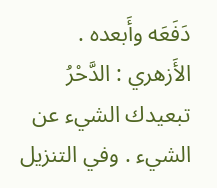دَفَعَه وأَبعده . الأَزهري : الدَّحْرُ تبعيدك الشيء عن الشيء . وفي التنزيل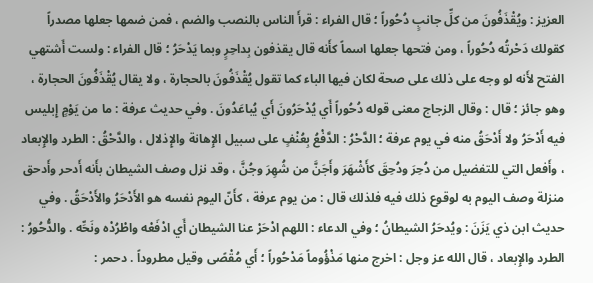العزيز : ويُقْذَفُونَ من كلِّ جانبٍ دُحُوراً ؛ قال الفراء : قرأَ الناس بالنصب والضم ، فمن ضمها جعلها مصدراً كقولك دَحْرتُه دُحُوراً ، ومن فتحها جعلها اسماً كأَنه قال يقذفون بِداحِرٍ وبما يَدْحَرُ ؛ قال الفراء : ولست أَشتهي الفتح لأَنه لو وجه على ذلك على صحة لكان فيها الباء كما تقول يُقْذَفُونَ بالحجارة ، ولا يقال يُقْذَفُونَ الحجارة ، وهو جائز ؛ قال : وقال الزجاج معنى قوله دُحُوراً أَي يُدْحَرُونَ أَي يُباعَدُونَ . وفي حديث عرفة : ما من يَوْمٍ إِبليس فيه أَدْحَرُ ولا أَدْحَقُ منه في يوم عرفة ؛ الدَّحْرُ : الدَّفْعُ بِعُنْفٍ على سبيل الإِهانة والإِذلال ، والدَّحْقُ : الطرد والإِبعاد ، وأَفعل التي للتفضيل من دُحِرَ ودُحِقَ كأَشْهَرَ وأَجَنَّ من شُهِرَ وجُنَّ ، وقد نزل وصف الشيطان بأَنه أَدحر وأَدحق منزلة وصف اليوم به لوقوع ذلك فيه فلذلك قال : من يوم عرفة ، كأَنّ اليوم نفسه هو الأَدْحَرُ والأَدْحَقُ . وفي حديث ابن ذي يَزَنَ : ويُدحَرُ الشيطانُ ؛ وفي الدعاء : اللهم ادْحَرْ عنا الشيطان أَي ادْفَعْه واطْرُدْه ونَحِّه . والدُّحُورُ : الطرد والإِبعاد ، قال الله عز وجل : اخرج منها مَذْؤُوماً مَدْحُوراً ؛ أَي مُقْصًى وقيل مطروداً . دحمر :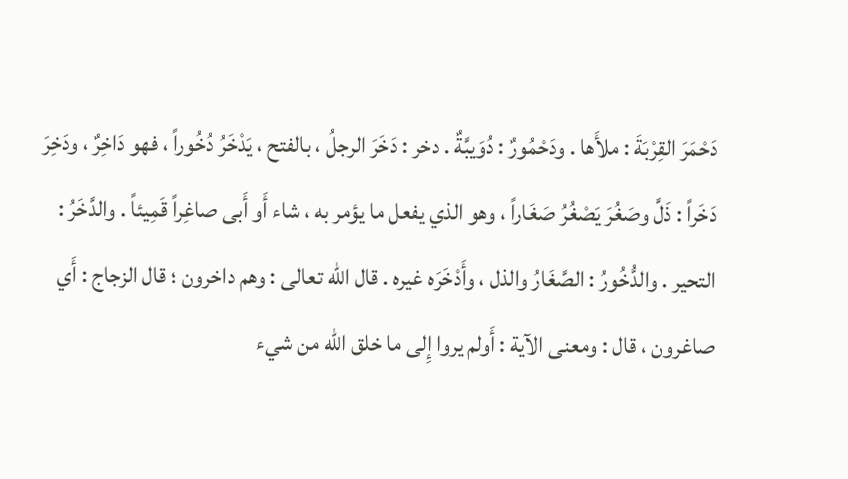دَحْمَرَ القِرْبَةَ : ملأَها . ودَحْمُورٌ : دُوَيبَّةٌ . دخر : دَخَرَ الرجلُ ، بالفتح ، يَدْخَرُ دُخُوراً ، فهو دَاخِرٌ ، ودَخِرَ دَخَراً : ذَلَّ وصَغُرَ يَصْغُرُ صَغَاراً ، وهو الذي يفعل ما يؤمر به ، شاء أَو أَبى صاغِراً قَمِيئاً . والدَّخَرُ : التحير . والدُّخُورُ : الصَّغَارُ والذل ، وأَدْخَرَه غيره . قال الله تعالى : وهم داخرون ؛ قال الزجاج : أَي صاغرون ، قال : ومعنى الآية : أَولم يروا إِلى ما خلق الله من شيء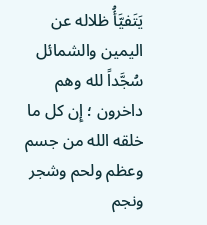يَتَفيَّأُ ظلاله عن اليمين والشمائل سُجَّداً لله وهم داخرون ؛ إِن كل ما خلقه الله من جسم وعظم ولحم وشجر ونجم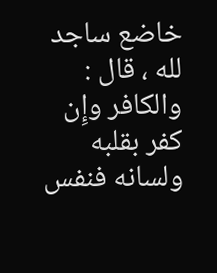خاضع ساجد لله ، قال : والكافر وإِن كفر بقلبه ولسانه فنفس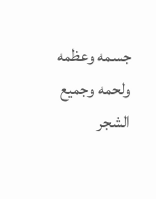جسمه وعظمه ولحمه وجميع الشجر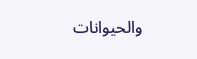والحيوانات